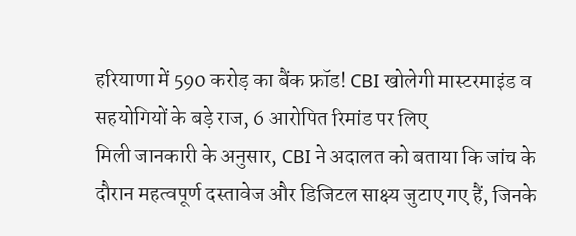हरियाणा में 590 करोड़ का बैंक फ्रॉड! CBI खोलेगी मास्टरमाइंड व सहयोगियों के बड़े राज, 6 आरोपित रिमांड पर लिए
मिली जानकारी के अनुसार, CBI ने अदालत को बताया कि जांच के दौरान महत्वपूर्ण दस्तावेज और डिजिटल साक्ष्य जुटाए गए हैं, जिनके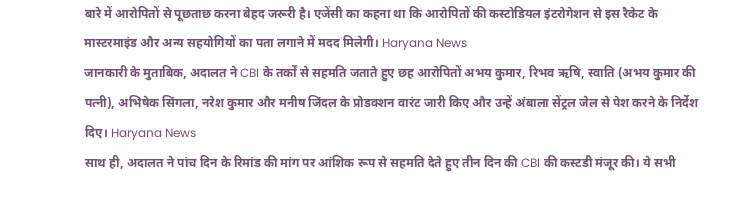बारे में आरोपितों से पूछताछ करना बेहद जरूरी है। एजेंसी का कहना था कि आरोपितों की कस्टोडियल इंटरोगेशन से इस रैकेट के मास्टरमाइंड और अन्य सहयोगियों का पता लगाने में मदद मिलेगी। Haryana News
जानकारी के मुताबिक, अदालत ने CBI के तर्कों से सहमति जताते हुए छह आरोपितों अभय कुमार, रिभव ऋषि, स्वाति (अभय कुमार की पत्नी), अभिषेक सिंगला, नरेश कुमार और मनीष जिंदल के प्रोडक्शन वारंट जारी किए और उन्हें अंबाला सेंट्रल जेल से पेश करने के निर्देश दिए। Haryana News
साथ ही, अदालत ने पांच दिन के रिमांड की मांग पर आंशिक रूप से सहमति देते हुए तीन दिन की CBI की कस्टडी मंजूर की। ये सभी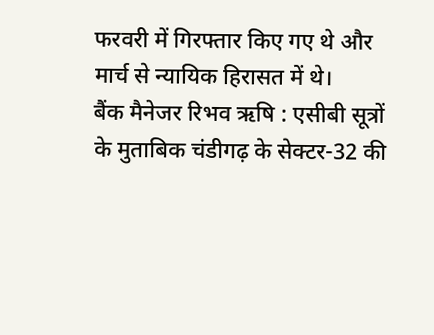फरवरी में गिरफ्तार किए गए थे और मार्च से न्यायिक हिरासत में थे।
बैंक मैनेजर रिभव ऋषि : एसीबी सूत्रों के मुताबिक चंडीगढ़ के सेक्टर-32 की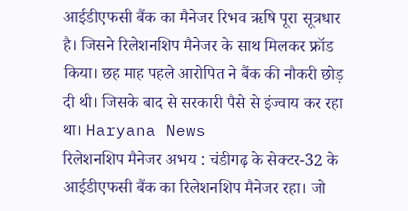आईडीएफसी बैंक का मैनेजर रिभव ऋषि पूरा सूत्रधार है। जिसने रिलेशनशिप मैनेजर के साथ मिलकर फ्रॉड किया। छह माह पहले आरोपित ने बैंक की नौकरी छोड़ दी थी। जिसके बाद से सरकारी पैसे से इंज्वाय कर रहा था। Haryana News
रिलेशनशिप मैनेजर अभय : चंडीगढ़ के सेक्टर-32 के आईडीएफसी बैंक का रिलेशनशिप मैनेजर रहा। जो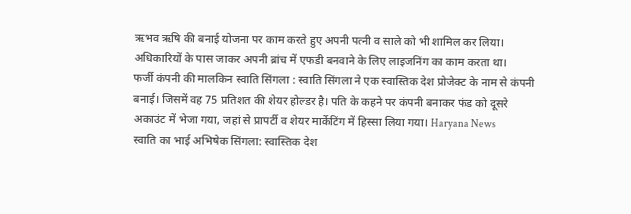ऋभव ऋषि की बनाई योजना पर काम करते हुए अपनी पत्नी व साले को भी शामिल कर लिया। अधिकारियों के पास जाकर अपनी ब्रांच में एफडी बनवाने के लिए लाइजनिंग का काम करता था।
फर्जी कंपनी की मालकिन स्वाति सिंगला : स्वाति सिंगला ने एक स्वास्तिक देश प्रोजेक्ट के नाम से कंपनी बनाई। जिसमें वह 75 प्रतिशत की शेयर होल्डर है। पति के कहने पर कंपनी बनाकर फंड को दूसरे अकाउंट में भेजा गया, जहां से प्रापर्टी व शेयर मार्केटिंग में हिस्सा लिया गया। Haryana News
स्वाति का भाई अभिषेक सिंगला: स्वास्तिक देश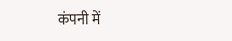कंपनी में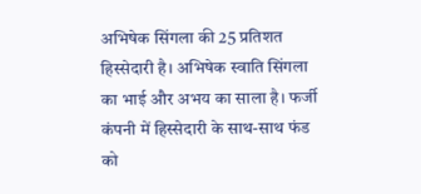अभिषेक सिंगला की 25 प्रतिशत हिस्सेदारी है। अभिषेक स्वाति सिंगला का भाई और अभय का साला है। फर्जी कंपनी में हिस्सेदारी के साथ-साथ फंड को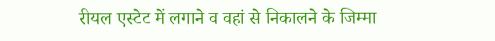रीयल एस्टेट में लगाने व वहां से निकालने के जिम्मा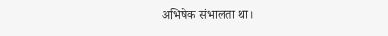अभिषेक संभालता था।